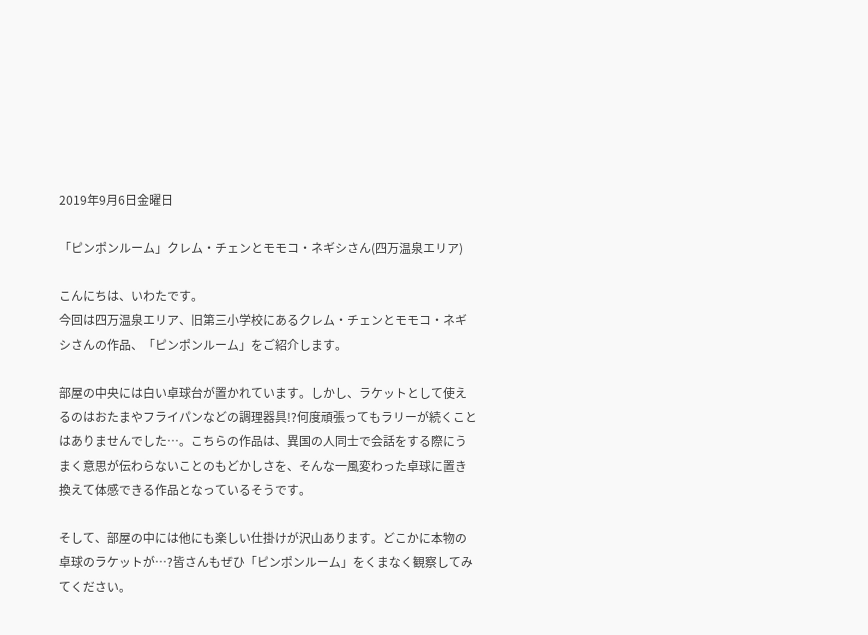2019年9月6日金曜日

「ピンポンルーム」クレム・チェンとモモコ・ネギシさん(四万温泉エリア)

こんにちは、いわたです。
今回は四万温泉エリア、旧第三小学校にあるクレム・チェンとモモコ・ネギシさんの作品、「ピンポンルーム」をご紹介します。

部屋の中央には白い卓球台が置かれています。しかし、ラケットとして使えるのはおたまやフライパンなどの調理器具!?何度頑張ってもラリーが続くことはありませんでした…。こちらの作品は、異国の人同士で会話をする際にうまく意思が伝わらないことのもどかしさを、そんな一風変わった卓球に置き換えて体感できる作品となっているそうです。

そして、部屋の中には他にも楽しい仕掛けが沢山あります。どこかに本物の卓球のラケットが…?皆さんもぜひ「ピンポンルーム」をくまなく観察してみてください。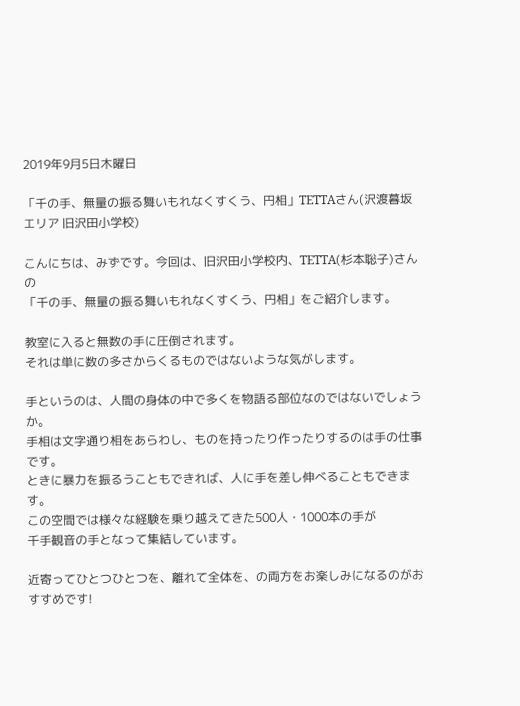2019年9月5日木曜日

「千の手、無量の振る舞いもれなくすくう、円相」TETTAさん(沢渡暮坂エリア 旧沢田小学校)

こんにちは、みずです。今回は、旧沢田小学校内、TETTA(杉本聡子)さんの
「千の手、無量の振る舞いもれなくすくう、円相」をご紹介します。

教室に入ると無数の手に圧倒されます。
それは単に数の多さからくるものではないような気がします。

手というのは、人間の身体の中で多くを物語る部位なのではないでしょうか。
手相は文字通り相をあらわし、ものを持ったり作ったりするのは手の仕事です。
ときに暴力を振るうこともできれば、人に手を差し伸べることもできます。
この空間では様々な経験を乗り越えてきた500人・1000本の手が
千手観音の手となって集結しています。

近寄ってひとつひとつを、離れて全体を、の両方をお楽しみになるのがおすすめです!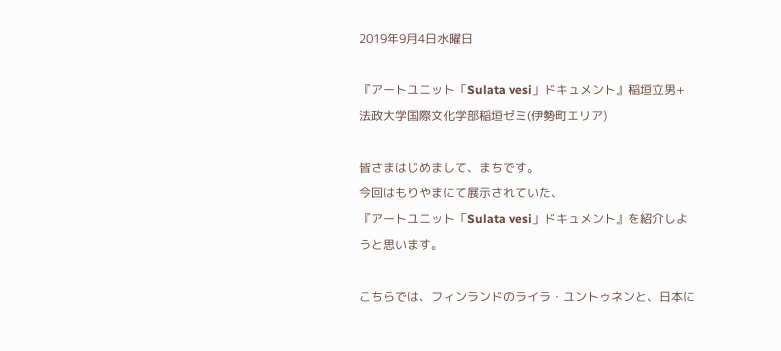2019年9月4日水曜日

『アートユニット「Sulata vesi」ドキュメント』稲垣立男+法政大学国際文化学部稲垣ゼミ(伊勢町エリア)

皆さまはじめまして、まちです。
今回はもりやまにて展示されていた、
『アートユニット「Sulata vesi」ドキュメント』を紹介しようと思います。

こちらでは、フィンランドのライラ・ユントゥネンと、日本に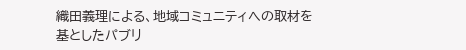織田義理による、地域コミュニティへの取材を基としたパブリ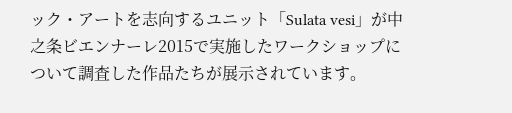ック・アートを志向するユニット「Sulata vesi」が中之条ビエンナーレ2015で実施したワークショップについて調査した作品たちが展示されています。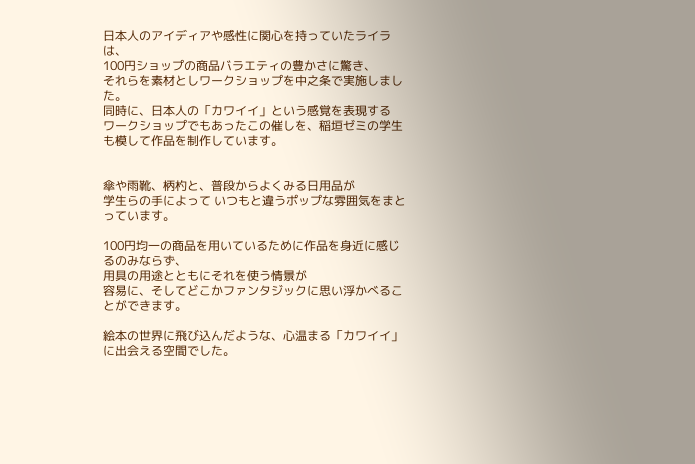日本人のアイディアや感性に関心を持っていたライラは、
100円ショップの商品バラエティの豊かさに驚き、
それらを素材としワークショップを中之条で実施しました。
同時に、日本人の「カワイイ」という感覚を表現する
ワークショップでもあったこの催しを、稲垣ゼミの学生も模して作品を制作しています。


傘や雨靴、柄杓と、普段からよくみる日用品が
学生らの手によって いつもと違うポップな雰囲気をまとっています。

100円均一の商品を用いているために作品を身近に感じるのみならず、
用具の用途とともにそれを使う情景が
容易に、そしてどこかファンタジックに思い浮かべることができます。

絵本の世界に飛び込んだような、心温まる「カワイイ」に出会える空間でした。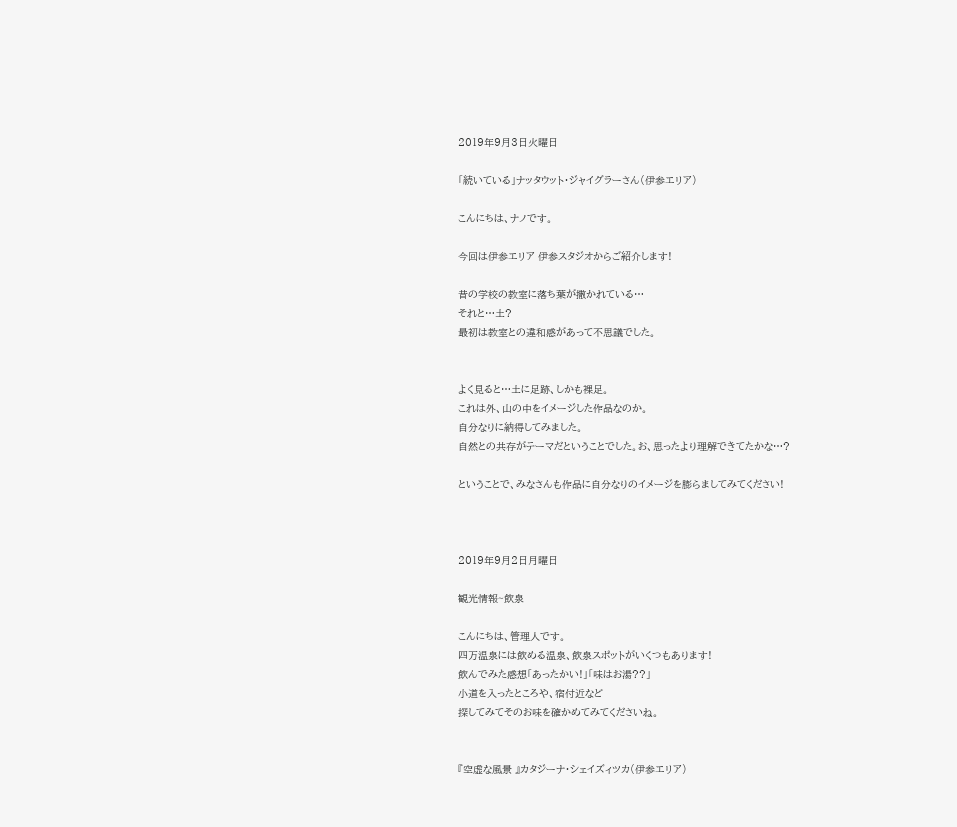2019年9月3日火曜日

「続いている」ナッタウット・ジャイグラーさん(伊参エリア)

こんにちは、ナノです。

今回は伊参エリア 伊参スタジオからご紹介します!

昔の学校の教室に落ち葉が撒かれている…
それと…土?
最初は教室との違和感があって不思議でした。


よく見ると…土に足跡、しかも裸足。
これは外、山の中をイメージした作品なのか。
自分なりに納得してみました。
自然との共存がテーマだということでした。お、思ったより理解できてたかな…?

ということで、みなさんも作品に自分なりのイメージを膨らましてみてください!



2019年9月2日月曜日

観光情報~飲泉

こんにちは、管理人です。
四万温泉には飲める温泉、飲泉スポットがいくつもあります!
飲んでみた感想「あったかい!」「味はお湯??」
小道を入ったところや、宿付近など
探してみてそのお味を確かめてみてくださいね。


『空虚な風景 』カタジーナ・シェイズィツカ(伊参エリア)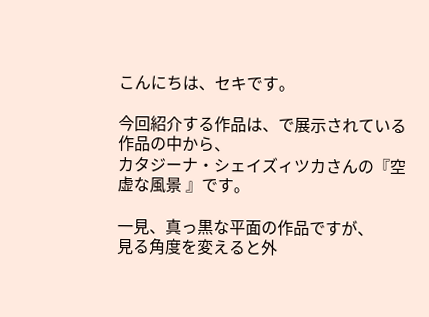こんにちは、セキです。

今回紹介する作品は、で展示されている作品の中から、
カタジーナ・シェイズィツカさんの『空虚な風景 』です。

一見、真っ黒な平面の作品ですが、
見る角度を変えると外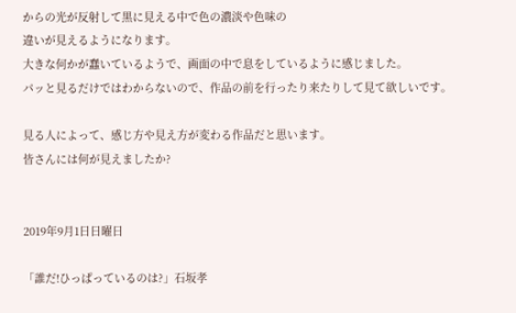からの光が反射して黒に見える中で色の濃淡や色味の
違いが見えるようになります。
大きな何かが蠢いているようで、画面の中で息をしているように感じました。
パッと見るだけではわからないので、作品の前を行ったり来たりして見て欲しいです。

見る人によって、感じ方や見え方が変わる作品だと思います。
皆さんには何が見えましたか?


2019年9月1日日曜日

「誰だ!ひっぱっているのは?」石坂孝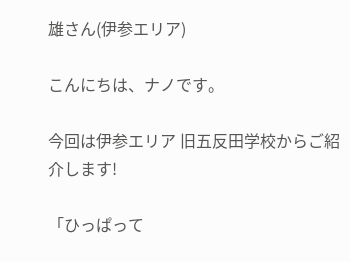雄さん(伊参エリア)

こんにちは、ナノです。

今回は伊参エリア 旧五反田学校からご紹介します!

「ひっぱって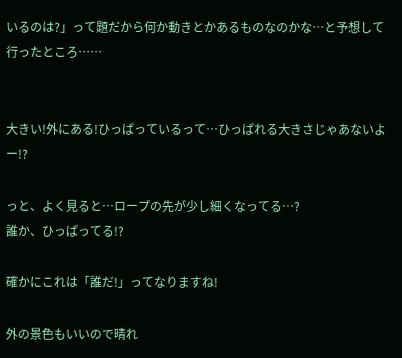いるのは?」って題だから何か動きとかあるものなのかな…と予想して行ったところ……


大きい!外にある!ひっぱっているって…ひっぱれる大きさじゃあないよー!?

っと、よく見ると…ロープの先が少し細くなってる…?
誰か、ひっぱってる!?

確かにこれは「誰だ!」ってなりますね!

外の景色もいいので晴れ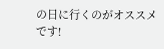の日に行くのがオススメです!